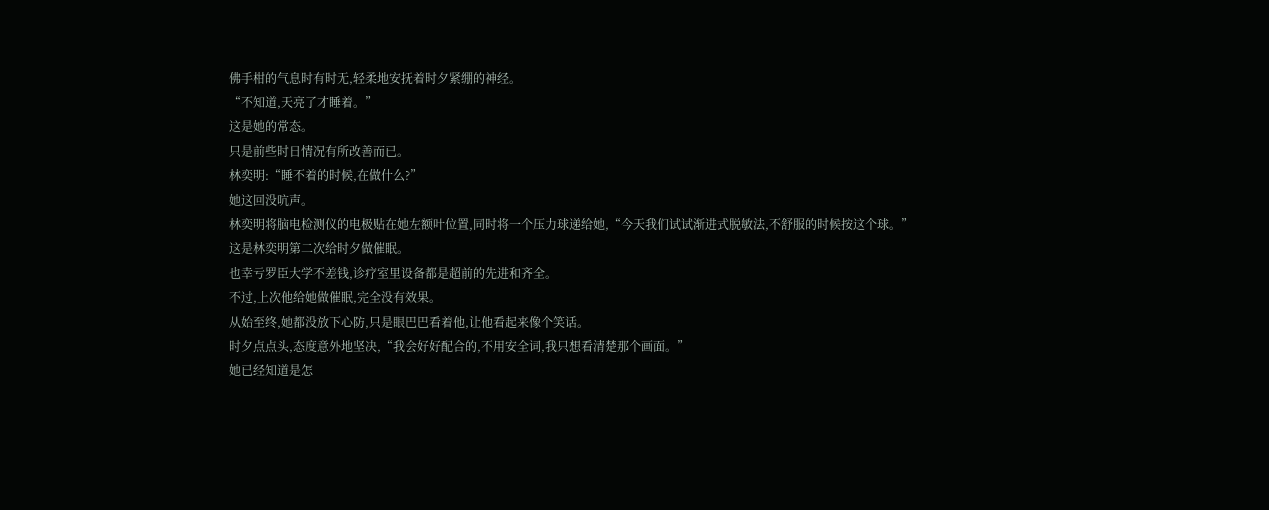佛手柑的气息时有时无,轻柔地安抚着时夕紧绷的神经。
“不知道,天亮了才睡着。”
这是她的常态。
只是前些时日情况有所改善而已。
林奕明:“睡不着的时候,在做什么?”
她这回没吭声。
林奕明将脑电检测仪的电极贴在她左额叶位置,同时将一个压力球递给她,“今天我们试试渐进式脱敏法,不舒服的时候按这个球。”
这是林奕明第二次给时夕做催眠。
也幸亏罗臣大学不差钱,诊疗室里设备都是超前的先进和齐全。
不过,上次他给她做催眠,完全没有效果。
从始至终,她都没放下心防,只是眼巴巴看着他,让他看起来像个笑话。
时夕点点头,态度意外地坚决,“我会好好配合的,不用安全词,我只想看清楚那个画面。”
她已经知道是怎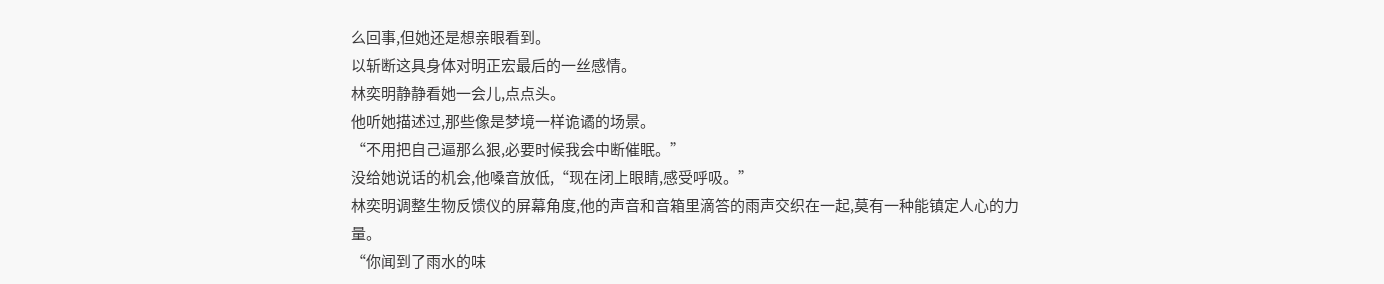么回事,但她还是想亲眼看到。
以斩断这具身体对明正宏最后的一丝感情。
林奕明静静看她一会儿,点点头。
他听她描述过,那些像是梦境一样诡谲的场景。
“不用把自己逼那么狠,必要时候我会中断催眠。”
没给她说话的机会,他嗓音放低,“现在闭上眼睛,感受呼吸。”
林奕明调整生物反馈仪的屏幕角度,他的声音和音箱里滴答的雨声交织在一起,莫有一种能镇定人心的力量。
“你闻到了雨水的味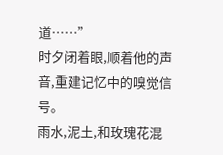道……”
时夕闭着眼,顺着他的声音,重建记忆中的嗅觉信号。
雨水,泥土,和玫瑰花混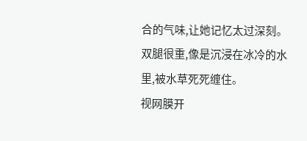合的气味,让她记忆太过深刻。
双腿很重,像是沉浸在冰冷的水里,被水草死死缠住。
视网膜开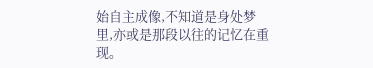始自主成像,不知道是身处梦里,亦或是那段以往的记忆在重现。